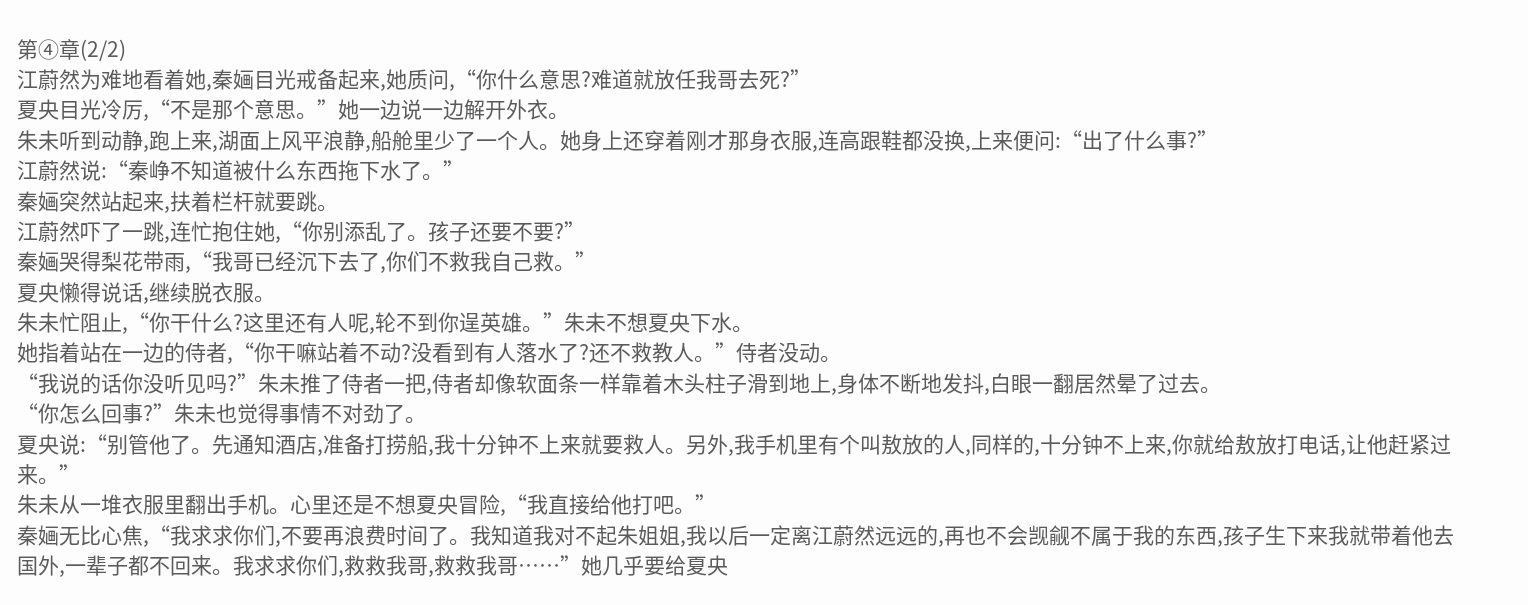第④章(2/2)
江蔚然为难地看着她,秦婳目光戒备起来,她质问,“你什么意思?难道就放任我哥去死?”
夏央目光冷厉,“不是那个意思。”她一边说一边解开外衣。
朱未听到动静,跑上来,湖面上风平浪静,船舱里少了一个人。她身上还穿着刚才那身衣服,连高跟鞋都没换,上来便问:“出了什么事?”
江蔚然说:“秦峥不知道被什么东西拖下水了。”
秦婳突然站起来,扶着栏杆就要跳。
江蔚然吓了一跳,连忙抱住她,“你别添乱了。孩子还要不要?”
秦婳哭得梨花带雨,“我哥已经沉下去了,你们不救我自己救。”
夏央懒得说话,继续脱衣服。
朱未忙阻止,“你干什么?这里还有人呢,轮不到你逞英雄。”朱未不想夏央下水。
她指着站在一边的侍者,“你干嘛站着不动?没看到有人落水了?还不救教人。”侍者没动。
“我说的话你没听见吗?”朱未推了侍者一把,侍者却像软面条一样靠着木头柱子滑到地上,身体不断地发抖,白眼一翻居然晕了过去。
“你怎么回事?”朱未也觉得事情不对劲了。
夏央说:“别管他了。先通知酒店,准备打捞船,我十分钟不上来就要救人。另外,我手机里有个叫敖放的人,同样的,十分钟不上来,你就给敖放打电话,让他赶紧过来。”
朱未从一堆衣服里翻出手机。心里还是不想夏央冒险,“我直接给他打吧。”
秦婳无比心焦,“我求求你们,不要再浪费时间了。我知道我对不起朱姐姐,我以后一定离江蔚然远远的,再也不会觊觎不属于我的东西,孩子生下来我就带着他去国外,一辈子都不回来。我求求你们,救救我哥,救救我哥……”她几乎要给夏央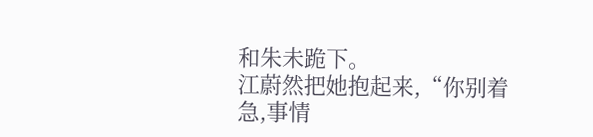和朱未跪下。
江蔚然把她抱起来,“你别着急,事情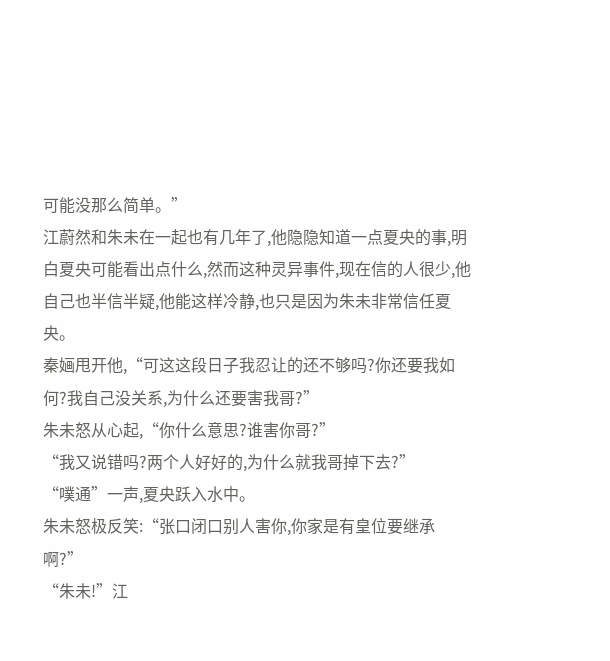可能没那么简单。”
江蔚然和朱未在一起也有几年了,他隐隐知道一点夏央的事,明白夏央可能看出点什么,然而这种灵异事件,现在信的人很少,他自己也半信半疑,他能这样冷静,也只是因为朱未非常信任夏央。
秦婳甩开他,“可这这段日子我忍让的还不够吗?你还要我如何?我自己没关系,为什么还要害我哥?”
朱未怒从心起,“你什么意思?谁害你哥?”
“我又说错吗?两个人好好的,为什么就我哥掉下去?”
“噗通”一声,夏央跃入水中。
朱未怒极反笑:“张口闭口别人害你,你家是有皇位要继承啊?”
“朱未!”江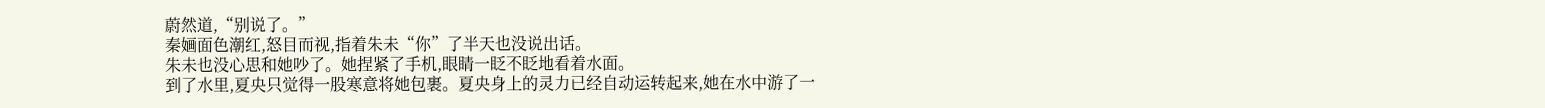蔚然道,“别说了。”
秦婳面色潮红,怒目而视,指着朱未“你”了半天也没说出话。
朱未也没心思和她吵了。她捏紧了手机,眼睛一眨不眨地看着水面。
到了水里,夏央只觉得一股寒意将她包裹。夏央身上的灵力已经自动运转起来,她在水中游了一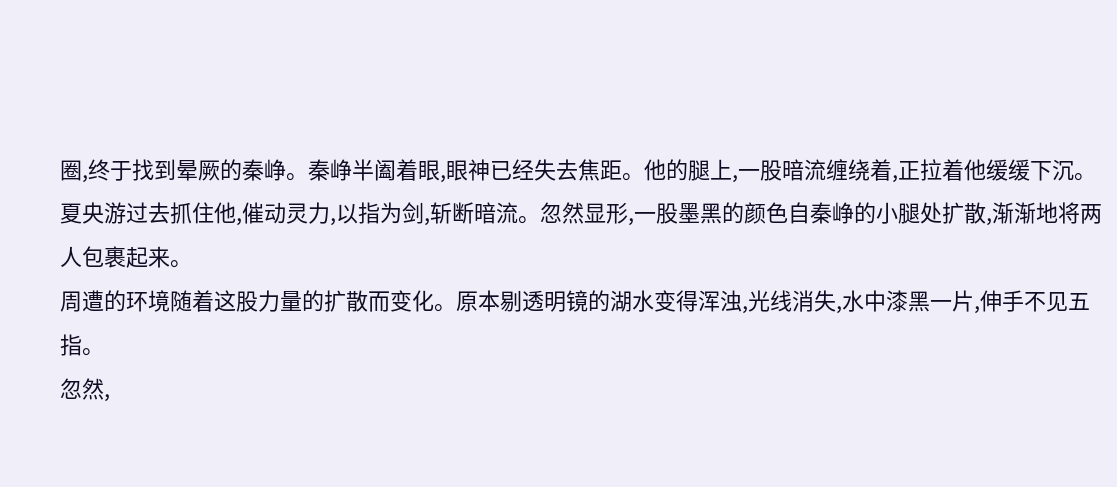圈,终于找到晕厥的秦峥。秦峥半阖着眼,眼神已经失去焦距。他的腿上,一股暗流缠绕着,正拉着他缓缓下沉。
夏央游过去抓住他,催动灵力,以指为剑,斩断暗流。忽然显形,一股墨黑的颜色自秦峥的小腿处扩散,渐渐地将两人包裹起来。
周遭的环境随着这股力量的扩散而变化。原本剔透明镜的湖水变得浑浊,光线消失,水中漆黑一片,伸手不见五指。
忽然,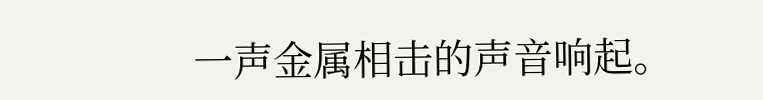一声金属相击的声音响起。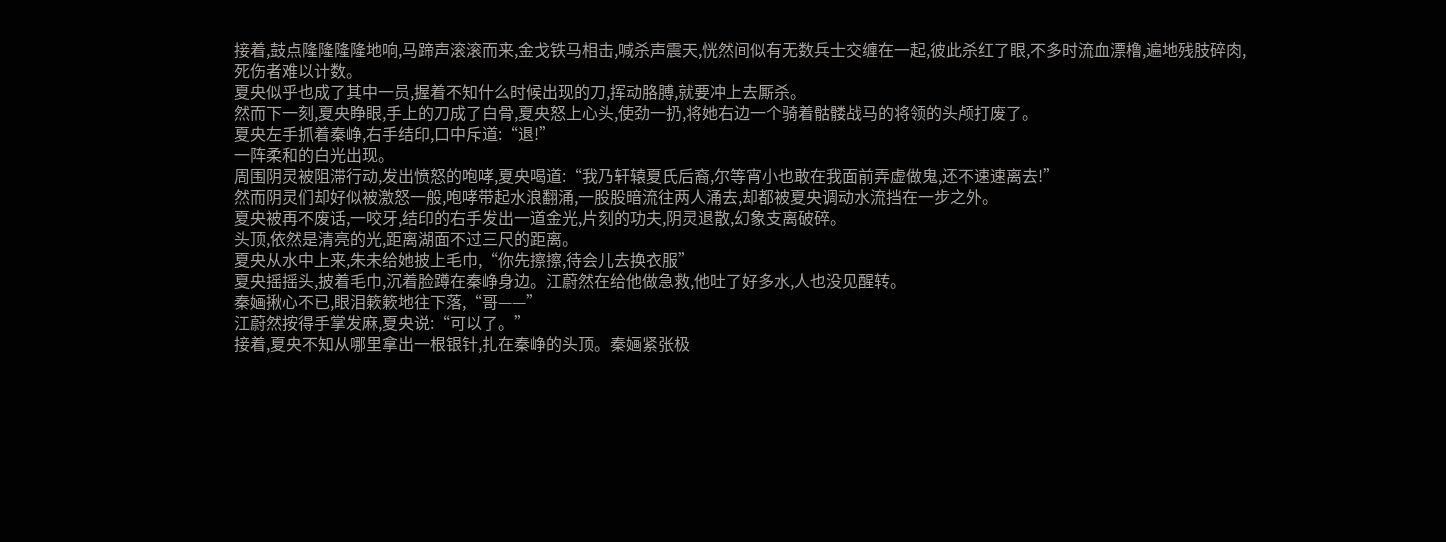接着,鼓点隆隆隆隆地响,马蹄声滚滚而来,金戈铁马相击,喊杀声震天,恍然间似有无数兵士交缠在一起,彼此杀红了眼,不多时流血漂橹,遍地残肢碎肉,死伤者难以计数。
夏央似乎也成了其中一员,握着不知什么时候出现的刀,挥动胳膊,就要冲上去厮杀。
然而下一刻,夏央睁眼,手上的刀成了白骨,夏央怒上心头,使劲一扔,将她右边一个骑着骷髅战马的将领的头颅打废了。
夏央左手抓着秦峥,右手结印,口中斥道:“退!”
一阵柔和的白光出现。
周围阴灵被阻滞行动,发出愤怒的咆哮,夏央喝道:“我乃轩辕夏氏后裔,尔等宵小也敢在我面前弄虚做鬼,还不速速离去!”
然而阴灵们却好似被激怒一般,咆哮带起水浪翻涌,一股股暗流往两人涌去,却都被夏央调动水流挡在一步之外。
夏央被再不废话,一咬牙,结印的右手发出一道金光,片刻的功夫,阴灵退散,幻象支离破碎。
头顶,依然是清亮的光,距离湖面不过三尺的距离。
夏央从水中上来,朱未给她披上毛巾,“你先擦擦,待会儿去换衣服”
夏央摇摇头,披着毛巾,沉着脸蹲在秦峥身边。江蔚然在给他做急救,他吐了好多水,人也没见醒转。
秦婳揪心不已,眼泪簌簌地往下落,“哥——”
江蔚然按得手掌发麻,夏央说:“可以了。”
接着,夏央不知从哪里拿出一根银针,扎在秦峥的头顶。秦婳紧张极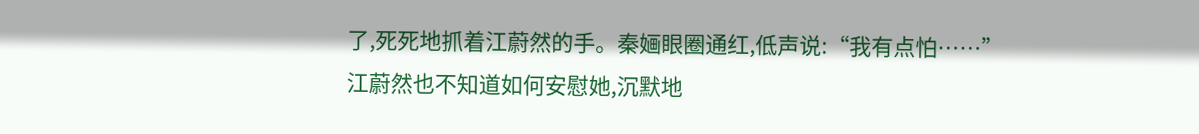了,死死地抓着江蔚然的手。秦婳眼圈通红,低声说:“我有点怕……”
江蔚然也不知道如何安慰她,沉默地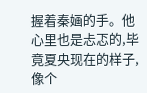握着秦婳的手。他心里也是忐忑的,毕竟夏央现在的样子,像个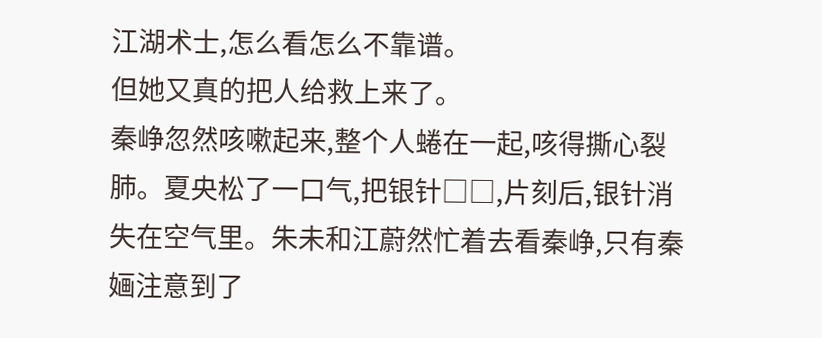江湖术士,怎么看怎么不靠谱。
但她又真的把人给救上来了。
秦峥忽然咳嗽起来,整个人蜷在一起,咳得撕心裂肺。夏央松了一口气,把银针□□,片刻后,银针消失在空气里。朱未和江蔚然忙着去看秦峥,只有秦婳注意到了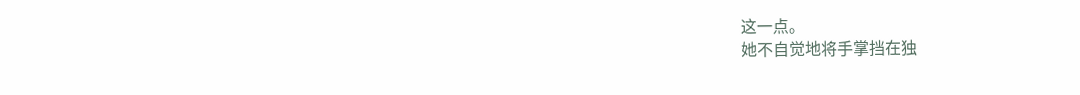这一点。
她不自觉地将手掌挡在独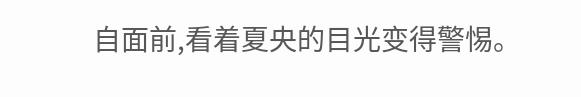自面前,看着夏央的目光变得警惕。